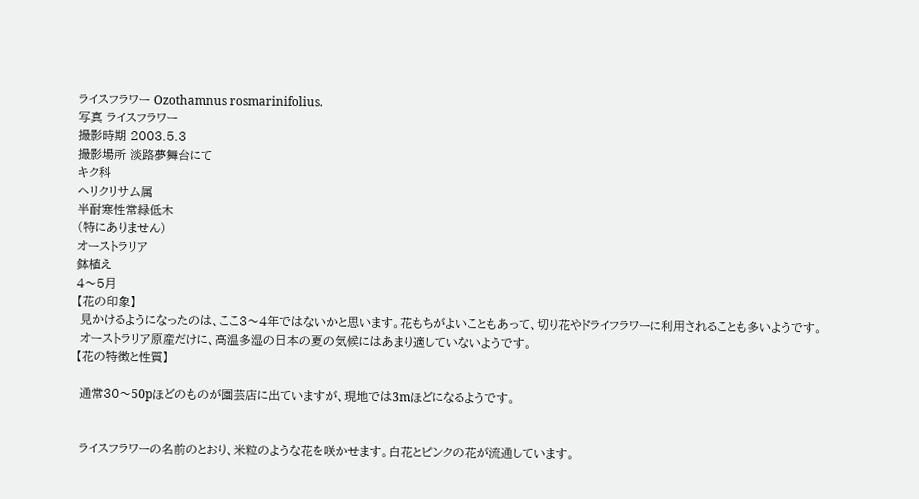ライスフラワー Ozothamnus rosmarinifolius.
写真 ライスフラワー
撮影時期 2003.5.3
撮影場所 淡路夢舞台にて
キク科
ヘリクリサム属
半耐寒性常緑低木
(特にありません)
オーストラリア
鉢植え
4〜5月
【花の印象】
 見かけるようになったのは、ここ3〜4年ではないかと思います。花もちがよいこともあって、切り花やドライフラワーに利用されることも多いようです。
 オーストラリア原産だけに、高温多湿の日本の夏の気候にはあまり適していないようです。
【花の特徴と性質】

 通常30〜50pほどのものが園芸店に出ていますが、現地では3mほどになるようです。


 ライスフラワーの名前のとおり、米粒のような花を咲かせます。白花とピンクの花が流通しています。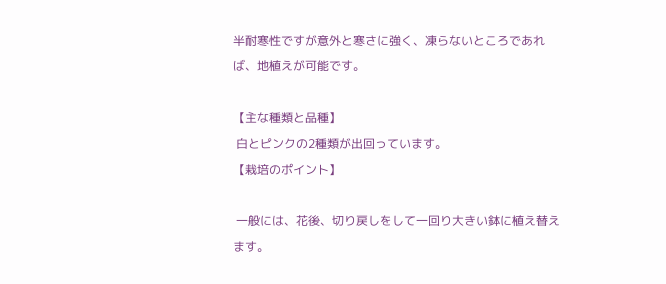半耐寒性ですが意外と寒さに強く、凍らないところであれば、地植えが可能です。

【主な種類と品種】
 白とピンクの2種類が出回っています。
【栽培のポイント】

 一般には、花後、切り戻しをして一回り大きい鉢に植え替えます。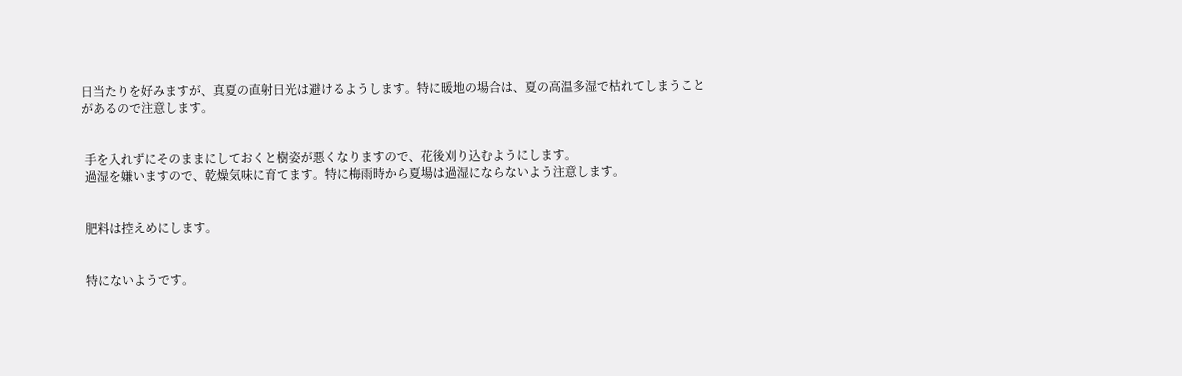日当たりを好みますが、真夏の直射日光は避けるようします。特に暖地の場合は、夏の高温多湿で枯れてしまうことがあるので注意します。


 手を入れずにそのままにしておくと樹姿が悪くなりますので、花後刈り込むようにします。
 過湿を嫌いますので、乾燥気味に育てます。特に梅雨時から夏場は過湿にならないよう注意します。


 肥料は控えめにします。


 特にないようです。